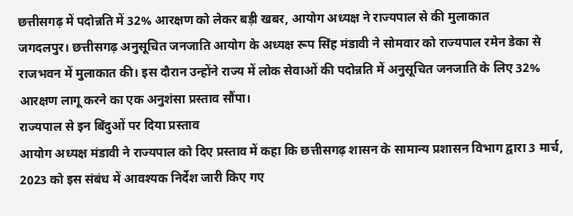छत्तीसगढ़ में पदोन्नति में 32% आरक्षण को लेकर बड़ी खबर, आयोग अध्यक्ष ने राज्यपाल से की मुलाकात
जगदलपुर। छत्तीसगढ़ अनुसूचित जनजाति आयोग के अध्यक्ष रूप सिंह मंडावी ने सोमवार को राज्यपाल रमेन डेका से राजभवन में मुलाकात की। इस दौरान उन्होंने राज्य में लोक सेवाओं की पदोन्नति में अनुसूचित जनजाति के लिए 32% आरक्षण लागू करने का एक अनुशंसा प्रस्ताव सौंपा।
राज्यपाल से इन बिंदुओं पर दिया प्रस्ताव
आयोग अध्यक्ष मंडावी ने राज्यपाल को दिए प्रस्ताव में कहा कि छत्तीसगढ़ शासन के सामान्य प्रशासन विभाग द्वारा 3 मार्च, 2023 को इस संबंध में आवश्यक निर्देश जारी किए गए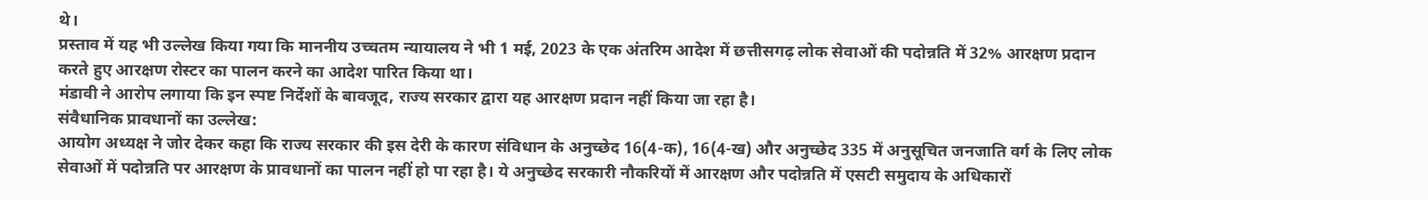थे।
प्रस्ताव में यह भी उल्लेख किया गया कि माननीय उच्चतम न्यायालय ने भी 1 मई, 2023 के एक अंतरिम आदेश में छत्तीसगढ़ लोक सेवाओं की पदोन्नति में 32% आरक्षण प्रदान करते हुए आरक्षण रोस्टर का पालन करने का आदेश पारित किया था।
मंडावी ने आरोप लगाया कि इन स्पष्ट निर्देशों के बावजूद, राज्य सरकार द्वारा यह आरक्षण प्रदान नहीं किया जा रहा है।
संवैधानिक प्रावधानों का उल्लेख:
आयोग अध्यक्ष ने जोर देकर कहा कि राज्य सरकार की इस देरी के कारण संविधान के अनुच्छेद 16(4-क), 16(4-ख) और अनुच्छेद 335 में अनुसूचित जनजाति वर्ग के लिए लोक सेवाओं में पदोन्नति पर आरक्षण के प्रावधानों का पालन नहीं हो पा रहा है। ये अनुच्छेद सरकारी नौकरियों में आरक्षण और पदोन्नति में एसटी समुदाय के अधिकारों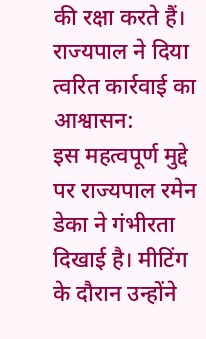की रक्षा करते हैं।
राज्यपाल ने दिया त्वरित कार्रवाई का आश्वासन:
इस महत्वपूर्ण मुद्दे पर राज्यपाल रमेन डेका ने गंभीरता दिखाई है। मीटिंग के दौरान उन्होंने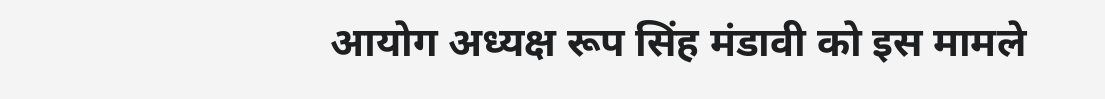आयोग अध्यक्ष रूप सिंह मंडावी को इस मामले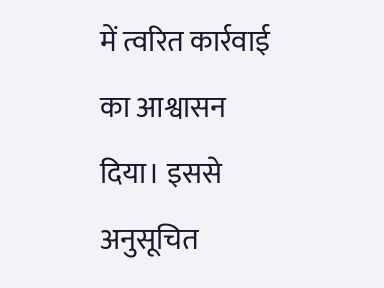में त्वरित कार्रवाई का आश्वासन दिया। इससे अनुसूचित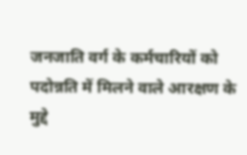जनजाति वर्ग के कर्मचारियों को पदोन्नति में मिलने वाले आरक्षण के मुद्दे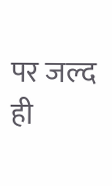पर जल्द ही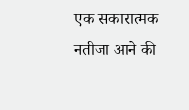एक सकारात्मक नतीजा आने की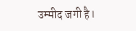उम्मीद जगी है।